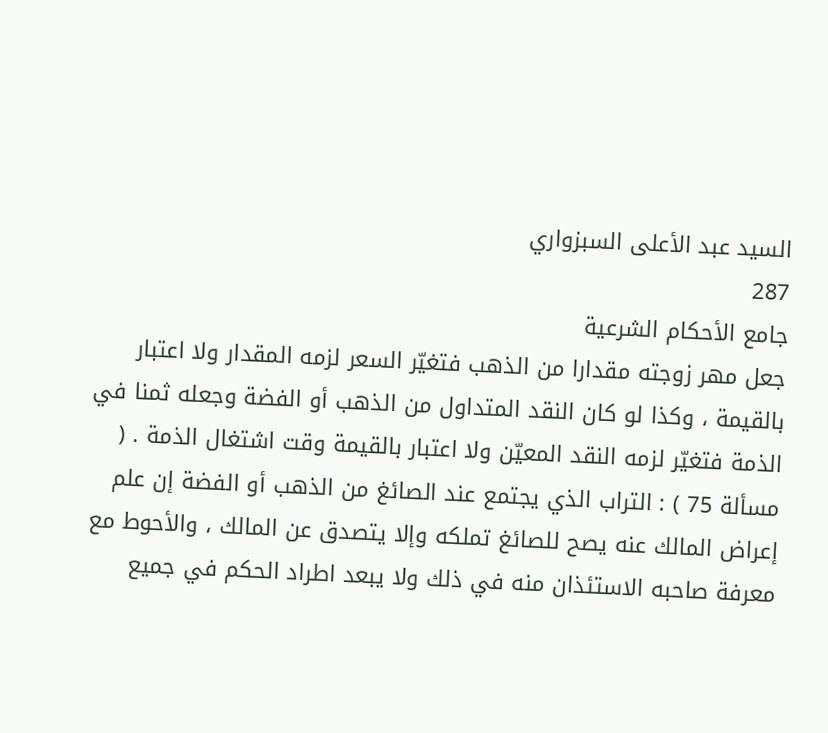السيد عبد الأعلى السبزواري
287
جامع الأحكام الشرعية
جعل مهر زوجته مقدارا من الذهب فتغيّر السعر لزمه المقدار ولا اعتبار بالقيمة ، وكذا لو كان النقد المتداول من الذهب أو الفضة وجعله ثمنا في الذمة فتغيّر لزمه النقد المعيّن ولا اعتبار بالقيمة وقت اشتغال الذمة . ( مسألة 75 ) : التراب الذي يجتمع عند الصائغ من الذهب أو الفضة إن علم إعراض المالك عنه يصح للصائغ تملكه وإلا يتصدق عن المالك ، والأحوط مع معرفة صاحبه الاستئذان منه في ذلك ولا يبعد اطراد الحكم في جميع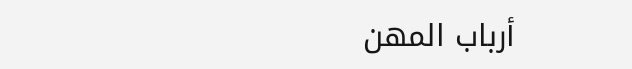أرباب المهن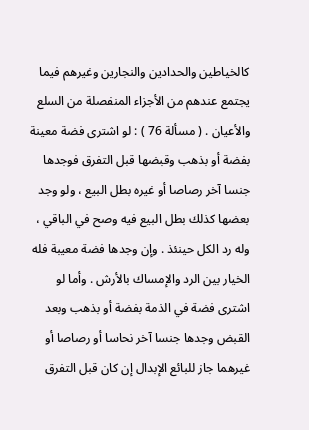كالخياطين والحدادين والنجارين وغيرهم فيما يجتمع عندهم من الأجزاء المنفصلة من السلع والأعيان . ( مسألة 76 ) : لو اشترى فضة معينة بفضة أو بذهب وقبضها قبل التفرق فوجدها جنسا آخر رصاصا أو غيره بطل البيع ، ولو وجد بعضها كذلك بطل البيع فيه وصح في الباقي ، وله رد الكل حينئذ . وإن وجدها فضة معيبة فله الخيار بين الرد والإمساك بالأرش . وأما لو اشترى فضة في الذمة بفضة أو بذهب وبعد القبض وجدها جنسا آخر نحاسا أو رصاصا أو غيرهما جاز للبائع الإبدال إن كان قبل التفرق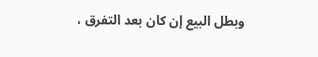وبطل البيع إن كان بعد التفرق ،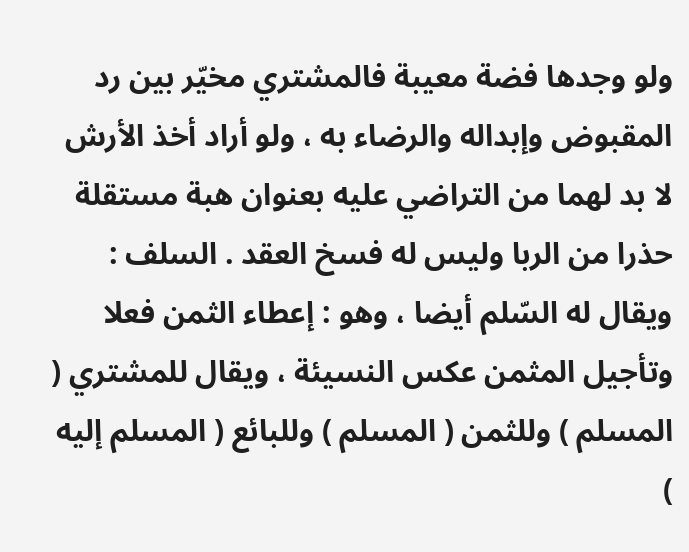ولو وجدها فضة معيبة فالمشتري مخيّر بين رد المقبوض وإبداله والرضاء به ، ولو أراد أخذ الأرش لا بد لهما من التراضي عليه بعنوان هبة مستقلة حذرا من الربا وليس له فسخ العقد . السلف : ويقال له السّلم أيضا ، وهو : إعطاء الثمن فعلا وتأجيل المثمن عكس النسيئة ، ويقال للمشتري ( المسلم ) وللثمن ( المسلم ) وللبائع ( المسلم إليه )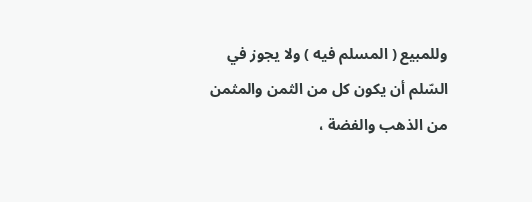وللمبيع ( المسلم فيه ) ولا يجوز في السّلم أن يكون كل من الثمن والمثمن من الذهب والفضة ،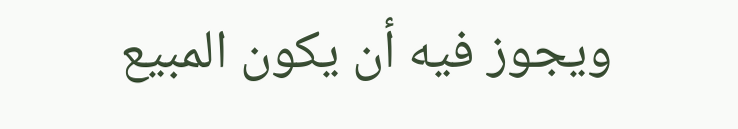ويجوز فيه أن يكون المبيع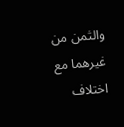والثمن من غيرهما مع اختلاف